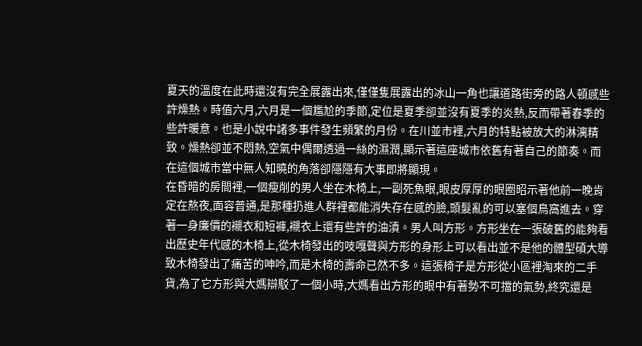夏天的溫度在此時還沒有完全展露出來,僅僅隻展露出的冰山一角也讓道路街旁的路人頓感些許燥熱。時值六月,六月是一個尷尬的季節,定位是夏季卻並沒有夏季的炎熱,反而帶著春季的些許暖意。也是小說中諸多事件發生頻繁的月份。在川並市裡,六月的特點被放大的淋漓精致。燥熱卻並不悶熱,空氣中偶爾透過一絲的濕潤,顯示著這座城市依舊有著自己的節奏。而在這個城市當中無人知曉的角落卻隱隱有大事即將顯現。
在昏暗的房間裡,一個瘦削的男人坐在木椅上,一副死魚眼,眼皮厚厚的眼圈昭示著他前一晚肯定在熬夜,面容普通,是那種扔進人群裡都能消失存在感的臉,頭髮亂的可以塞個鳥窩進去。穿著一身廉價的襯衣和短褲,襯衣上還有些許的油漬。男人叫方形。方形坐在一張破舊的能夠看出歷史年代感的木椅上,從木椅發出的吱嘎聲與方形的身形上可以看出並不是他的體型碩大導致木椅發出了痛苦的呻吟,而是木椅的壽命已然不多。這張椅子是方形從小區裡淘來的二手貨,為了它方形與大媽辯駁了一個小時,大媽看出方形的眼中有著勢不可擋的氣勢,終究還是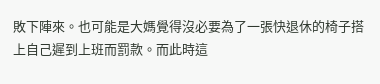敗下陣來。也可能是大媽覺得沒必要為了一張快退休的椅子搭上自己遲到上班而罰款。而此時這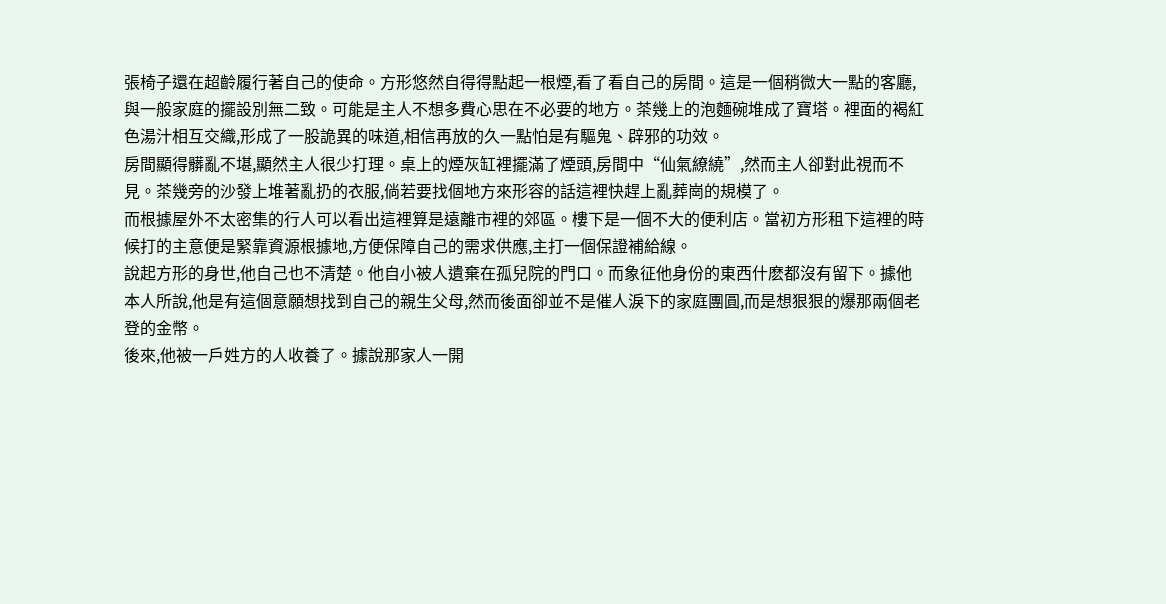張椅子還在超齡履行著自己的使命。方形悠然自得得點起一根煙,看了看自己的房間。這是一個稍微大一點的客廳,與一般家庭的擺設別無二致。可能是主人不想多費心思在不必要的地方。茶幾上的泡麵碗堆成了寶塔。裡面的褐紅色湯汁相互交織,形成了一股詭異的味道,相信再放的久一點怕是有驅鬼、辟邪的功效。
房間顯得髒亂不堪,顯然主人很少打理。桌上的煙灰缸裡擺滿了煙頭,房間中“仙氣繚繞”,然而主人卻對此視而不見。茶幾旁的沙發上堆著亂扔的衣服,倘若要找個地方來形容的話這裡快趕上亂葬崗的規模了。
而根據屋外不太密集的行人可以看出這裡算是遠離市裡的郊區。樓下是一個不大的便利店。當初方形租下這裡的時候打的主意便是緊靠資源根據地,方便保障自己的需求供應,主打一個保證補給線。
說起方形的身世,他自己也不清楚。他自小被人遺棄在孤兒院的門口。而象征他身份的東西什麽都沒有留下。據他本人所說,他是有這個意願想找到自己的親生父母,然而後面卻並不是催人淚下的家庭團圓,而是想狠狠的爆那兩個老登的金幣。
後來,他被一戶姓方的人收養了。據說那家人一開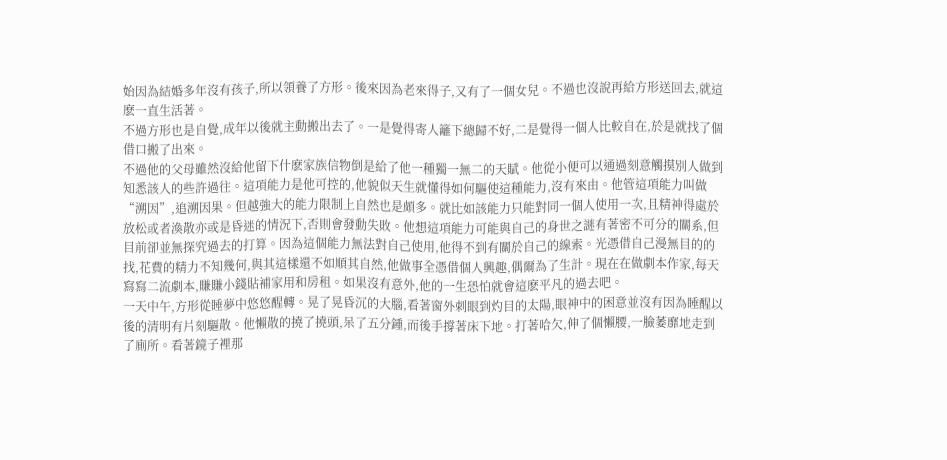始因為結婚多年沒有孩子,所以領養了方形。後來因為老來得子,又有了一個女兒。不過也沒說再給方形送回去,就這麽一直生活著。
不過方形也是自覺,成年以後就主動搬出去了。一是覺得寄人籬下總歸不好,二是覺得一個人比較自在,於是就找了個借口搬了出來。
不過他的父母雖然沒給他留下什麽家族信物倒是給了他一種獨一無二的天賦。他從小便可以通過刻意觸摸別人做到知悉該人的些許過往。這項能力是他可控的,他貌似天生就懂得如何驅使這種能力,沒有來由。他管這項能力叫做“溯因”,追溯因果。但越強大的能力限制上自然也是頗多。就比如該能力只能對同一個人使用一次,且精神得處於放松或者渙散亦或是昏迷的情況下,否則會發動失敗。他想這項能力可能與自己的身世之謎有著密不可分的關系,但目前卻並無探究過去的打算。因為這個能力無法對自己使用,他得不到有關於自己的線索。光憑借自己漫無目的的找,花費的精力不知幾何,與其這樣還不如順其自然,他做事全憑借個人興趣,偶爾為了生計。現在在做劇本作家,每天寫寫二流劇本,賺賺小錢貼補家用和房租。如果沒有意外,他的一生恐怕就會這麽平凡的過去吧。
一天中午,方形從睡夢中悠悠醒轉。晃了晃昏沉的大腦,看著窗外刺眼到灼目的太陽,眼神中的困意並沒有因為睡醒以後的清明有片刻驅散。他懶散的撓了撓頭,呆了五分鍾,而後手撐著床下地。打著哈欠,伸了個懶腰,一臉萎靡地走到了廁所。看著鏡子裡那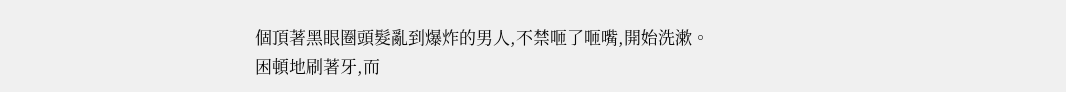個頂著黑眼圈頭髮亂到爆炸的男人,不禁咂了咂嘴,開始洗漱。
困頓地刷著牙,而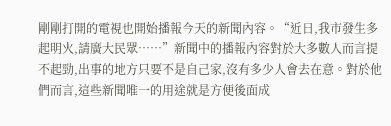剛剛打開的電視也開始播報今天的新聞內容。“近日,我市發生多起明火,請廣大民眾……”新聞中的播報內容對於大多數人而言提不起勁,出事的地方只要不是自己家,沒有多少人會去在意。對於他們而言,這些新聞唯一的用途就是方便後面成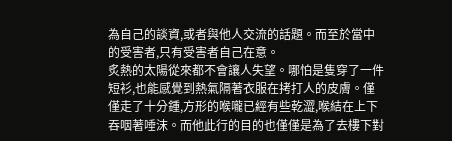為自己的談資,或者與他人交流的話題。而至於當中的受害者,只有受害者自己在意。
炙熱的太陽從來都不會讓人失望。哪怕是隻穿了一件短衫,也能感覺到熱氣隔著衣服在拷打人的皮膚。僅僅走了十分鍾,方形的喉嚨已經有些乾澀,喉結在上下吞咽著唾沫。而他此行的目的也僅僅是為了去樓下對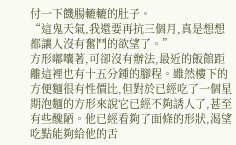付一下饑腸轆轆的肚子。
“這鬼天氣,我還要再抗三個月,真是想想都讓人沒有奮鬥的欲望了。”
方形嘟囔著,可卻沒有辦法,最近的飯館距離這裡也有十五分鍾的腳程。雖然樓下的方便麵很有性價比,但對於已經吃了一個星期泡麵的方形來說它已經不夠誘人了,甚至有些醜陋。他已經看夠了面條的形狀,渴望吃點能夠給他的舌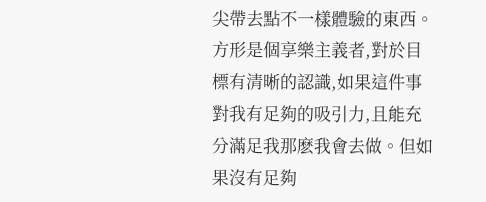尖帶去點不一樣體驗的東西。方形是個享樂主義者,對於目標有清晰的認識,如果這件事對我有足夠的吸引力,且能充分滿足我那麽我會去做。但如果沒有足夠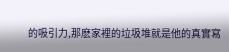的吸引力,那麽家裡的垃圾堆就是他的真實寫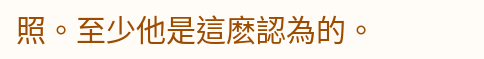照。至少他是這麽認為的。